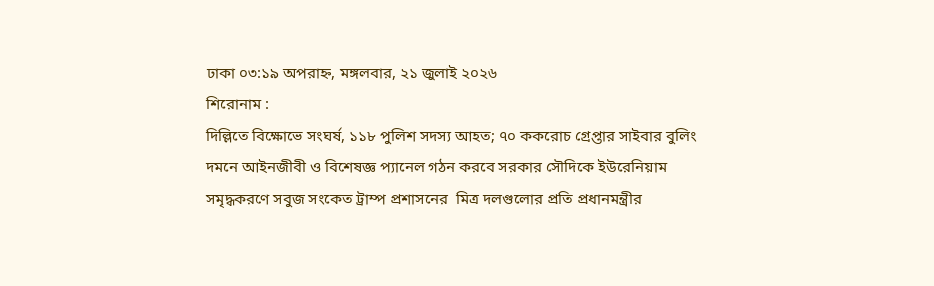ঢাকা ০৩:১৯ অপরাহ্ন, মঙ্গলবার, ২১ জুলাই ২০২৬
শিরোনাম :
দিল্লিতে বিক্ষোভে সংঘর্ষ, ১১৮ পুলিশ সদস্য আহত; ৭০ ককরোচ গ্রেপ্তার সাইবার বুলিং দমনে আইনজীবী ও বিশেষজ্ঞ প্যানেল গঠন করবে সরকার সৌদিকে ইউরেনিয়াম সমৃদ্ধকরণে সবুজ সংকেত ট্রাম্প প্রশাসনের  মিত্র দলগুলোর প্রতি প্রধানমন্ত্রীর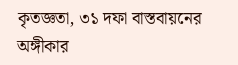কৃতজ্ঞতা, ৩১ দফা বাস্তবায়নের অঙ্গীকার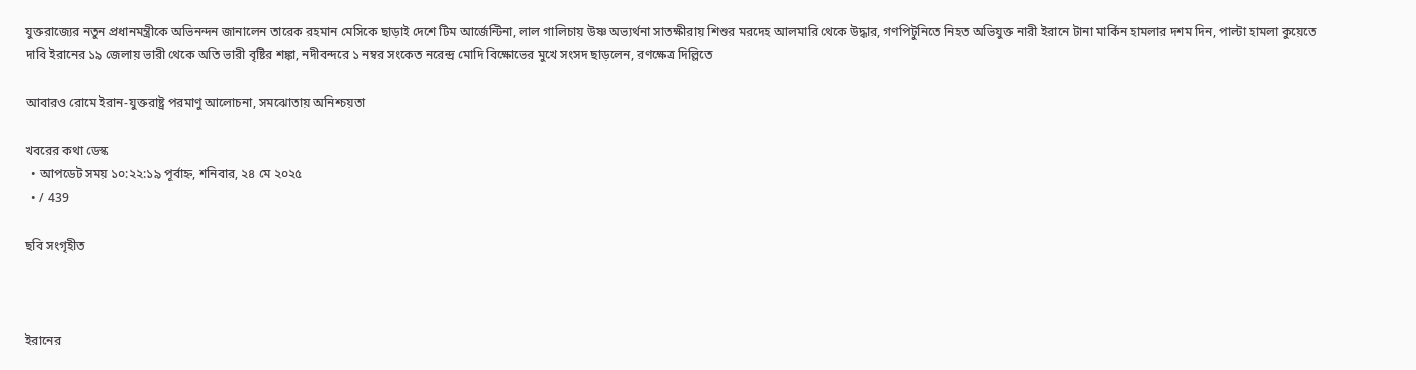যুক্তরাজ্যের নতুন প্রধানমন্ত্রীকে অভিনন্দন জানালেন তারেক রহমান মেসিকে ছাড়াই দেশে টিম আর্জেন্টিনা, লাল গালিচায় উষ্ণ অভ্যর্থনা সাতক্ষীরায় শিশুর মরদেহ আলমারি থেকে উদ্ধার, গণপিটুনিতে নিহত অভিযুক্ত নারী ইরানে টানা মার্কিন হামলার দশম দিন, পাল্টা হামলা কুয়েতে দাবি ইরানের ১৯ জেলায় ভারী থেকে অতি ভারী বৃষ্টির শঙ্কা, নদীবন্দরে ১ নম্বর সংকেত নরেন্দ্র মোদি বিক্ষোভের মুখে সংসদ ছাড়লেন, রণক্ষেত্র দিল্লিতে

আবারও রোমে ইরান-যুক্তরাষ্ট্র পরমাণু আলোচনা, সমঝোতায় অনিশ্চয়তা

খবরের কথা ডেস্ক
  • আপডেট সময় ১০:২২:১৯ পূর্বাহ্ন, শনিবার, ২৪ মে ২০২৫
  • / 439

ছবি সংগৃহীত



ইরানের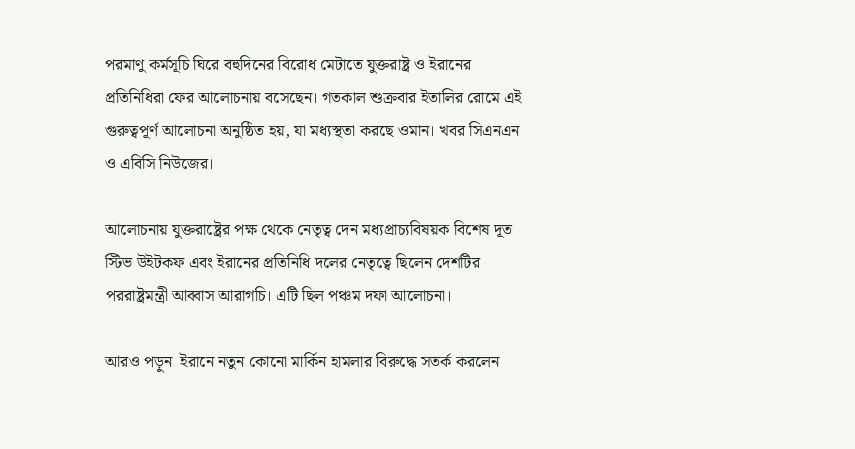পরমাণু কর্মসূচি ঘিরে বহুদিনের বিরোধ মেটাতে যুক্তরাষ্ট্র ও ইরানের প্রতিনিধিরা ফের আলোচনায় বসেছেন। গতকাল শুক্রবার ইতালির রোমে এই গুরুত্বপূর্ণ আলোচনা অনুষ্ঠিত হয়, যা মধ্যস্থতা করছে ওমান। খবর সিএনএন ও এবিসি নিউজের।

আলোচনায় যুক্তরাষ্ট্রের পক্ষ থেকে নেতৃত্ব দেন মধ্যপ্রাচ্যবিষয়ক বিশেষ দূত স্টিভ উইটকফ এবং ইরানের প্রতিনিধি দলের নেতৃত্বে ছিলেন দেশটির পররাষ্ট্রমন্ত্রী আব্বাস আরাগচি। এটি ছিল পঞ্চম দফা আলোচনা।

আরও পড়ুন  ইরানে নতুন কোনো মার্কিন হামলার বিরুদ্ধে সতর্ক করলেন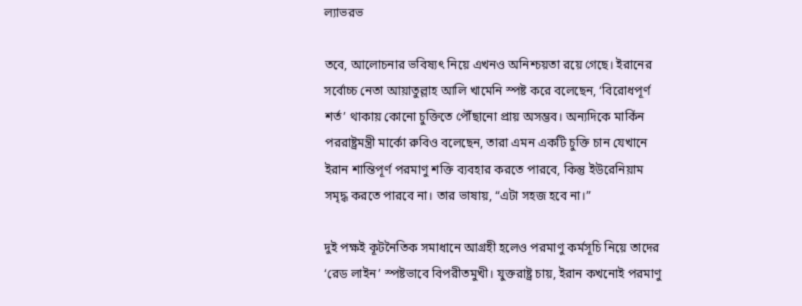ল্যাভরভ

তবে, আলোচনার ভবিষ্যৎ নিয়ে এখনও অনিশ্চয়তা রয়ে গেছে। ইরানের সর্বোচ্চ নেতা আয়াতুল্লাহ আলি খামেনি স্পষ্ট করে বলেছেন, ‘বিরোধপূর্ণ শর্ত’ থাকায় কোনো চুক্তিতে পৌঁছানো প্রায় অসম্ভব। অন্যদিকে মার্কিন পররাষ্ট্রমন্ত্রী মার্কো রুবিও বলেছেন, তারা এমন একটি চুক্তি চান যেখানে ইরান শান্তিপূর্ণ পরমাণু শক্তি ব্যবহার করতে পারবে, কিন্তু ইউরেনিয়াম সমৃদ্ধ করতে পারবে না। তার ভাষায়, “এটা সহজ হবে না।”

দুই পক্ষই কূটনৈতিক সমাধানে আগ্রহী হলেও পরমাণু কর্মসূচি নিয়ে তাদের ‘রেড লাইন’ স্পষ্টভাবে বিপরীতমুখী। যুক্তরাষ্ট্র চায়, ইরান কখনোই পরমাণু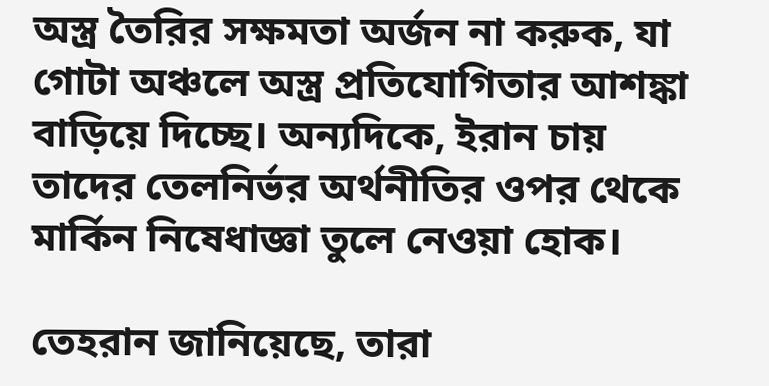অস্ত্র তৈরির সক্ষমতা অর্জন না করুক, যা গোটা অঞ্চলে অস্ত্র প্রতিযোগিতার আশঙ্কা বাড়িয়ে দিচ্ছে। অন্যদিকে, ইরান চায় তাদের তেলনির্ভর অর্থনীতির ওপর থেকে মার্কিন নিষেধাজ্ঞা তুলে নেওয়া হোক।

তেহরান জানিয়েছে, তারা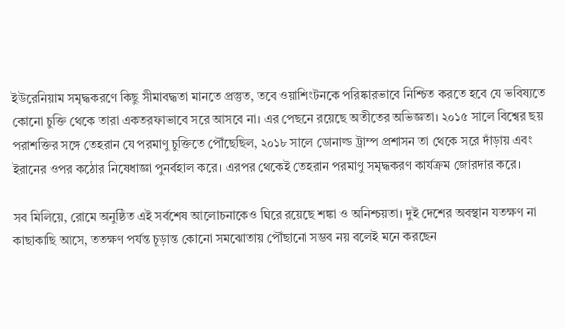ইউরেনিয়াম সমৃদ্ধকরণে কিছু সীমাবদ্ধতা মানতে প্রস্তুত, তবে ওয়াশিংটনকে পরিষ্কারভাবে নিশ্চিত করতে হবে যে ভবিষ্যতে কোনো চুক্তি থেকে তারা একতরফাভাবে সরে আসবে না। এর পেছনে রয়েছে অতীতের অভিজ্ঞতা। ২০১৫ সালে বিশ্বের ছয় পরাশক্তির সঙ্গে তেহরান যে পরমাণু চুক্তিতে পৌঁছেছিল, ২০১৮ সালে ডোনাল্ড ট্রাম্প প্রশাসন তা থেকে সরে দাঁড়ায় এবং ইরানের ওপর কঠোর নিষেধাজ্ঞা পুনর্বহাল করে। এরপর থেকেই তেহরান পরমাণু সমৃদ্ধকরণ কার্যক্রম জোরদার করে।

সব মিলিয়ে, রোমে অনুষ্ঠিত এই সর্বশেষ আলোচনাকেও ঘিরে রয়েছে শঙ্কা ও অনিশ্চয়তা। দুই দেশের অবস্থান যতক্ষণ না কাছাকাছি আসে, ততক্ষণ পর্যন্ত চূড়ান্ত কোনো সমঝোতায় পৌঁছানো সম্ভব নয় বলেই মনে করছেন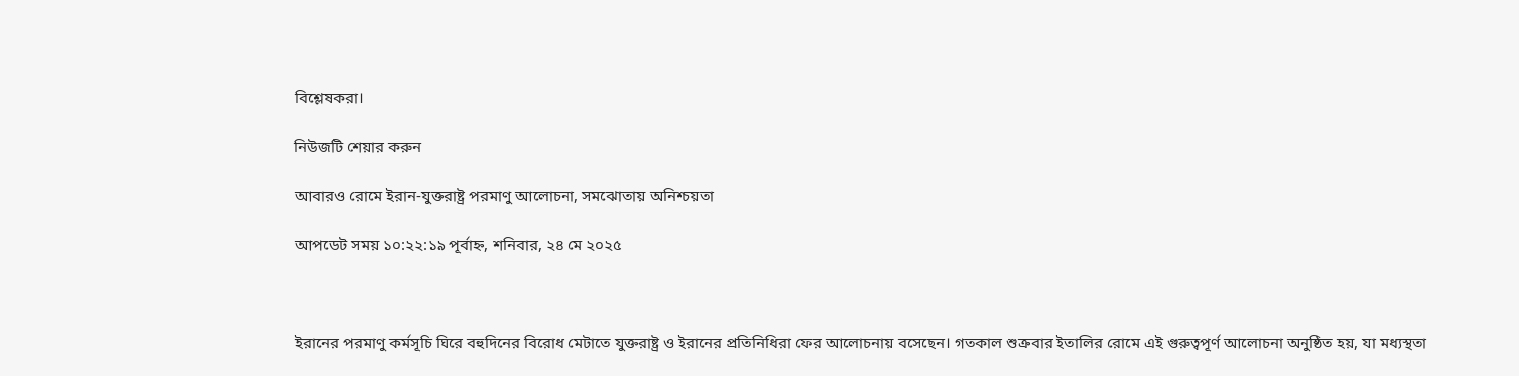বিশ্লেষকরা।

নিউজটি শেয়ার করুন

আবারও রোমে ইরান-যুক্তরাষ্ট্র পরমাণু আলোচনা, সমঝোতায় অনিশ্চয়তা

আপডেট সময় ১০:২২:১৯ পূর্বাহ্ন, শনিবার, ২৪ মে ২০২৫



ইরানের পরমাণু কর্মসূচি ঘিরে বহুদিনের বিরোধ মেটাতে যুক্তরাষ্ট্র ও ইরানের প্রতিনিধিরা ফের আলোচনায় বসেছেন। গতকাল শুক্রবার ইতালির রোমে এই গুরুত্বপূর্ণ আলোচনা অনুষ্ঠিত হয়, যা মধ্যস্থতা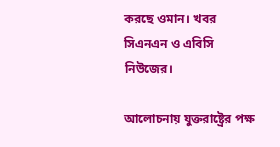করছে ওমান। খবর সিএনএন ও এবিসি নিউজের।

আলোচনায় যুক্তরাষ্ট্রের পক্ষ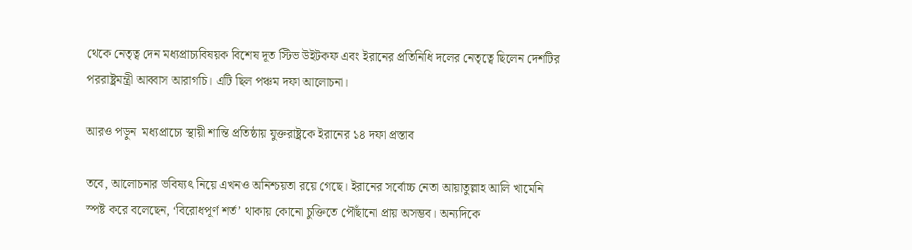থেকে নেতৃত্ব দেন মধ্যপ্রাচ্যবিষয়ক বিশেষ দূত স্টিভ উইটকফ এবং ইরানের প্রতিনিধি দলের নেতৃত্বে ছিলেন দেশটির পররাষ্ট্রমন্ত্রী আব্বাস আরাগচি। এটি ছিল পঞ্চম দফা আলোচনা।

আরও পড়ুন  মধ্যপ্রাচ্যে স্থায়ী শান্তি প্রতিষ্ঠায় যুক্তরাষ্ট্রকে ইরানের ১৪ দফা প্রস্তাব

তবে, আলোচনার ভবিষ্যৎ নিয়ে এখনও অনিশ্চয়তা রয়ে গেছে। ইরানের সর্বোচ্চ নেতা আয়াতুল্লাহ আলি খামেনি স্পষ্ট করে বলেছেন, ‘বিরোধপূর্ণ শর্ত’ থাকায় কোনো চুক্তিতে পৌঁছানো প্রায় অসম্ভব। অন্যদিকে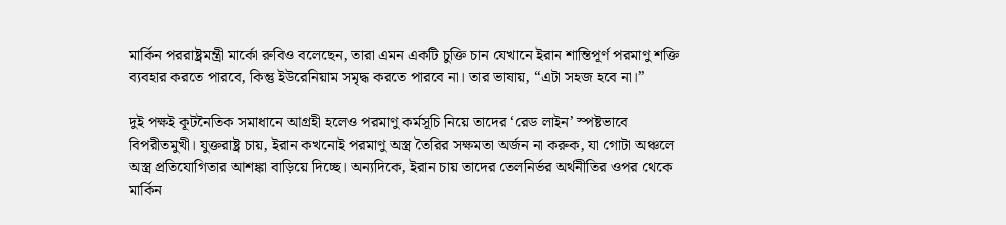মার্কিন পররাষ্ট্রমন্ত্রী মার্কো রুবিও বলেছেন, তারা এমন একটি চুক্তি চান যেখানে ইরান শান্তিপূর্ণ পরমাণু শক্তি ব্যবহার করতে পারবে, কিন্তু ইউরেনিয়াম সমৃদ্ধ করতে পারবে না। তার ভাষায়, “এটা সহজ হবে না।”

দুই পক্ষই কূটনৈতিক সমাধানে আগ্রহী হলেও পরমাণু কর্মসূচি নিয়ে তাদের ‘রেড লাইন’ স্পষ্টভাবে বিপরীতমুখী। যুক্তরাষ্ট্র চায়, ইরান কখনোই পরমাণু অস্ত্র তৈরির সক্ষমতা অর্জন না করুক, যা গোটা অঞ্চলে অস্ত্র প্রতিযোগিতার আশঙ্কা বাড়িয়ে দিচ্ছে। অন্যদিকে, ইরান চায় তাদের তেলনির্ভর অর্থনীতির ওপর থেকে মার্কিন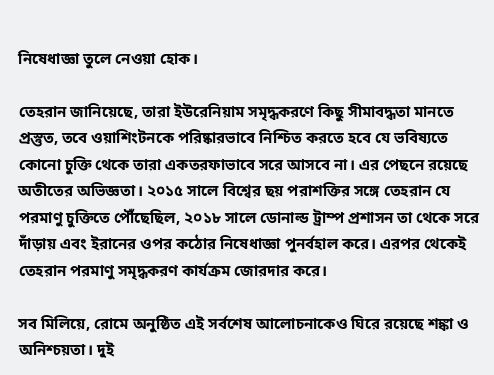নিষেধাজ্ঞা তুলে নেওয়া হোক।

তেহরান জানিয়েছে, তারা ইউরেনিয়াম সমৃদ্ধকরণে কিছু সীমাবদ্ধতা মানতে প্রস্তুত, তবে ওয়াশিংটনকে পরিষ্কারভাবে নিশ্চিত করতে হবে যে ভবিষ্যতে কোনো চুক্তি থেকে তারা একতরফাভাবে সরে আসবে না। এর পেছনে রয়েছে অতীতের অভিজ্ঞতা। ২০১৫ সালে বিশ্বের ছয় পরাশক্তির সঙ্গে তেহরান যে পরমাণু চুক্তিতে পৌঁছেছিল, ২০১৮ সালে ডোনাল্ড ট্রাম্প প্রশাসন তা থেকে সরে দাঁড়ায় এবং ইরানের ওপর কঠোর নিষেধাজ্ঞা পুনর্বহাল করে। এরপর থেকেই তেহরান পরমাণু সমৃদ্ধকরণ কার্যক্রম জোরদার করে।

সব মিলিয়ে, রোমে অনুষ্ঠিত এই সর্বশেষ আলোচনাকেও ঘিরে রয়েছে শঙ্কা ও অনিশ্চয়তা। দুই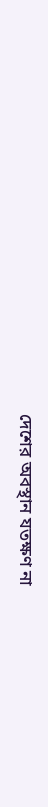দেশের অবস্থান যতক্ষণ না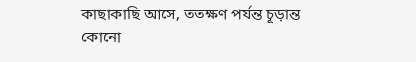কাছাকাছি আসে, ততক্ষণ পর্যন্ত চূড়ান্ত কোনো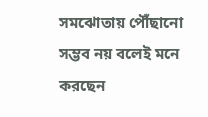সমঝোতায় পৌঁছানো সম্ভব নয় বলেই মনে করছেন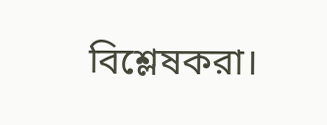বিশ্লেষকরা।